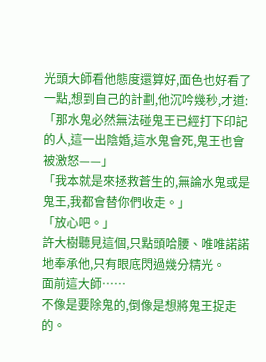光頭大師看他態度還算好,面色也好看了一點,想到自己的計劃,他沉吟幾秒,才道:「那水鬼必然無法碰鬼王已經打下印記的人,這一出陰婚,這水鬼會死,鬼王也會被激怒——」
「我本就是來拯救蒼生的,無論水鬼或是鬼王,我都會替你們收走。」
「放心吧。」
許大樹聽見這個,只點頭哈腰、唯唯諾諾地奉承他,只有眼底閃過幾分精光。
面前這大師……
不像是要除鬼的,倒像是想將鬼王捉走的。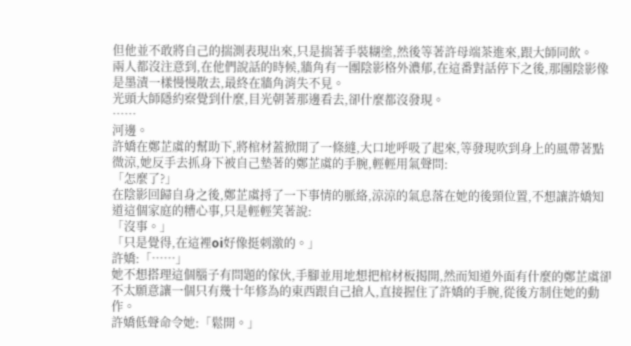但他並不敢將自己的揣測表現出來,只是揣著手裝糊塗,然後等著許母端茶進來,跟大師同飲。
兩人都沒注意到,在他們說話的時候,牆角有一團陰影格外濃郁,在這番對話停下之後,那團陰影像是墨漬一樣慢慢散去,最終在牆角消失不見。
光頭大師隱約察覺到什麼,目光朝著那邊看去,卻什麼都沒發現。
……
河邊。
許嬌在鄭芷虞的幫助下,將棺材蓋掀開了一條縫,大口地呼吸了起來,等發現吹到身上的風帶著點微涼,她反手去抓身下被自己墊著的鄭芷虞的手腕,輕輕用氣聲問:
「怎麼了?」
在陰影回歸自身之後,鄭芷虞捋了一下事情的脈絡,涼涼的氣息落在她的後頸位置,不想讓許嬌知道這個家庭的糟心事,只是輕輕笑著說:
「沒事。」
「只是覺得,在這裡oi好像挺刺激的。」
許嬌:「……」
她不想搭理這個腦子有問題的傢伙,手腳並用地想把棺材板揭開,然而知道外面有什麼的鄭芷虞卻不太願意讓一個只有幾十年修為的東西跟自己搶人,直接握住了許嬌的手腕,從後方制住她的動作。
許嬌低聲命令她:「鬆開。」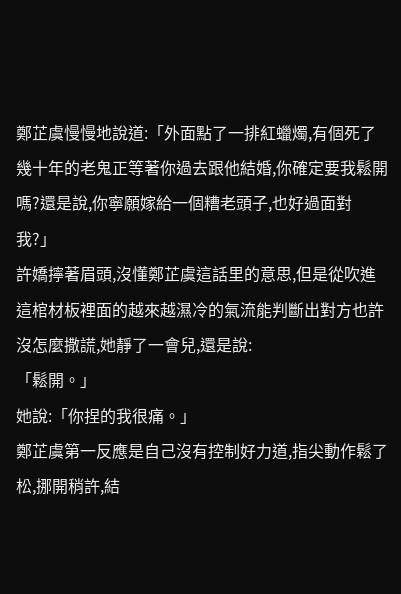鄭芷虞慢慢地說道:「外面點了一排紅蠟燭,有個死了幾十年的老鬼正等著你過去跟他結婚,你確定要我鬆開嗎?還是說,你寧願嫁給一個糟老頭子,也好過面對我?」
許嬌擰著眉頭,沒懂鄭芷虞這話里的意思,但是從吹進這棺材板裡面的越來越濕冷的氣流能判斷出對方也許沒怎麼撒謊,她靜了一會兒,還是說:
「鬆開。」
她說:「你捏的我很痛。」
鄭芷虞第一反應是自己沒有控制好力道,指尖動作鬆了松,挪開稍許,結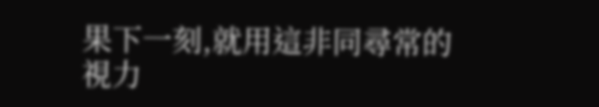果下一刻,就用這非同尋常的
視力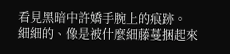看見黑暗中許嬌手腕上的痕跡。
細細的、像是被什麼細藤蔓捆起來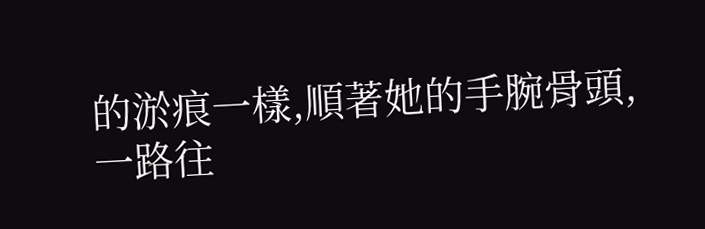的淤痕一樣,順著她的手腕骨頭,一路往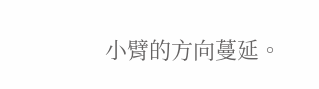小臂的方向蔓延。